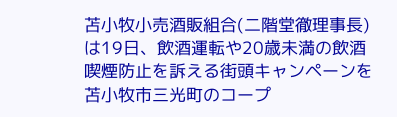苫小牧小売酒販組合(二階堂徹理事長)は19日、飲酒運転や20歳未満の飲酒喫煙防止を訴える街頭キャンペーンを苫小牧市三光町のコープ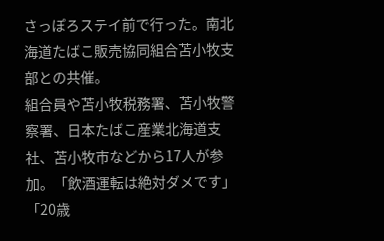さっぽろステイ前で行った。南北海道たばこ販売協同組合苫小牧支部との共催。
組合員や苫小牧税務署、苫小牧警察署、日本たばこ産業北海道支社、苫小牧市などから17人が参加。「飲酒運転は絶対ダメです」「20歳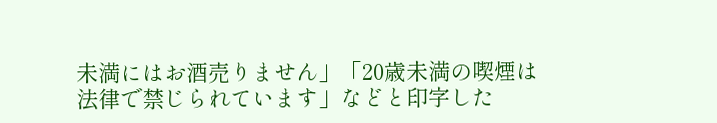未満にはお酒売りません」「20歳未満の喫煙は法律で禁じられています」などと印字した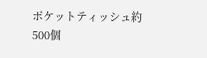ポケットティッシュ約500個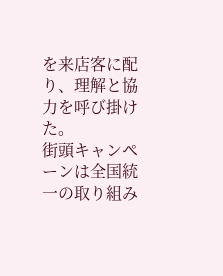を来店客に配り、理解と協力を呼び掛けた。
街頭キャンペーンは全国統一の取り組み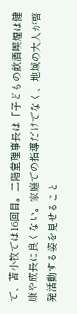で、苫小牧では16回目。二階堂理事長は「子どもの飲酒喫煙は健康や成長に良くない。家庭での指導だけでなく、地域の大人が啓発活動する姿を見せること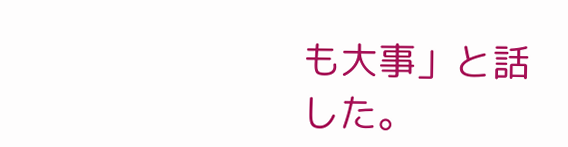も大事」と話した。